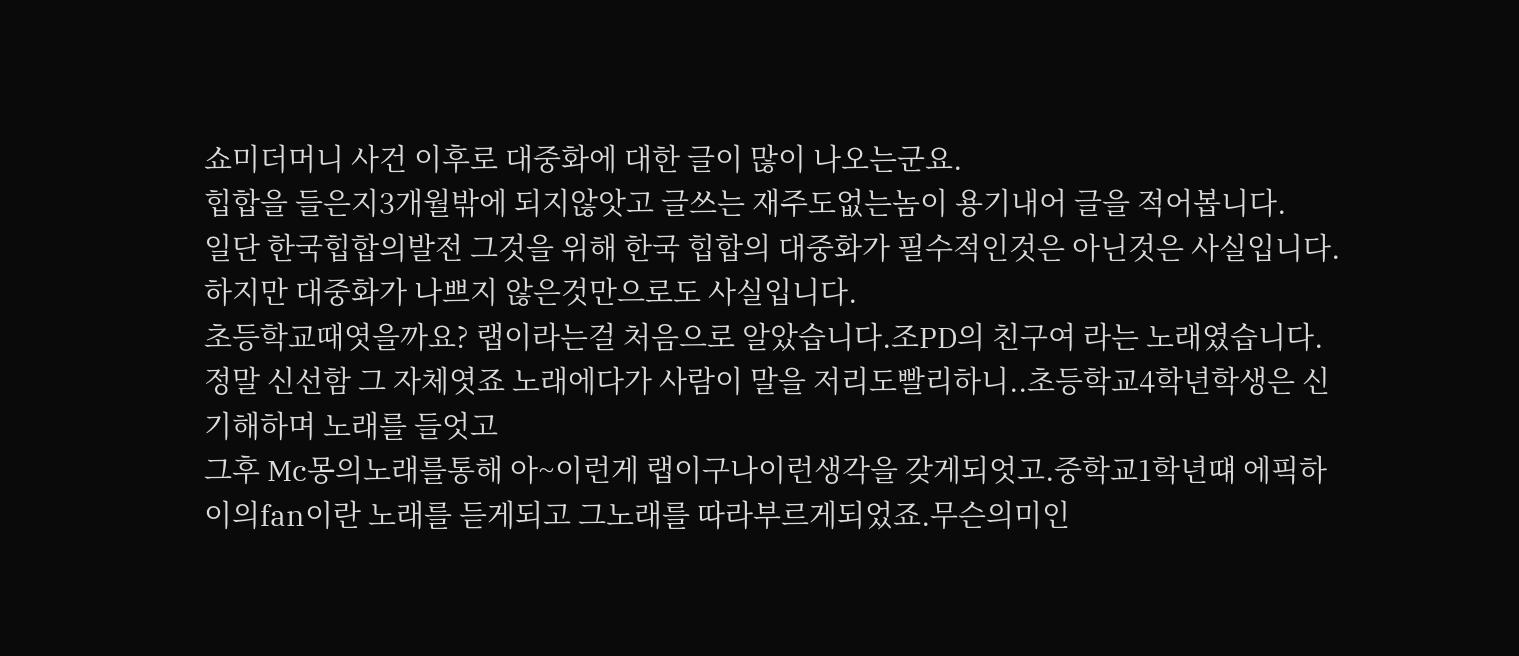쇼미더머니 사건 이후로 대중화에 대한 글이 많이 나오는군요.
힙합을 들은지3개월밖에 되지않앗고 글쓰는 재주도없는놈이 용기내어 글을 적어봅니다.
일단 한국힙합의발전 그것을 위해 한국 힙합의 대중화가 필수적인것은 아닌것은 사실입니다.
하지만 대중화가 나쁘지 않은것만으로도 사실입니다.
초등학교때엿을까요? 랩이라는걸 처음으로 알았습니다.조PD의 친구여 라는 노래였습니다.
정말 신선함 그 자체엿죠 노래에다가 사람이 말을 저리도빨리하니..초등학교4학년학생은 신기해하며 노래를 들엇고
그후 Mc몽의노래를통해 아~이런게 랩이구나이런생각을 갖게되엇고.중학교1학년떄 에픽하이의fan이란 노래를 듣게되고 그노래를 따라부르게되었죠.무슨의미인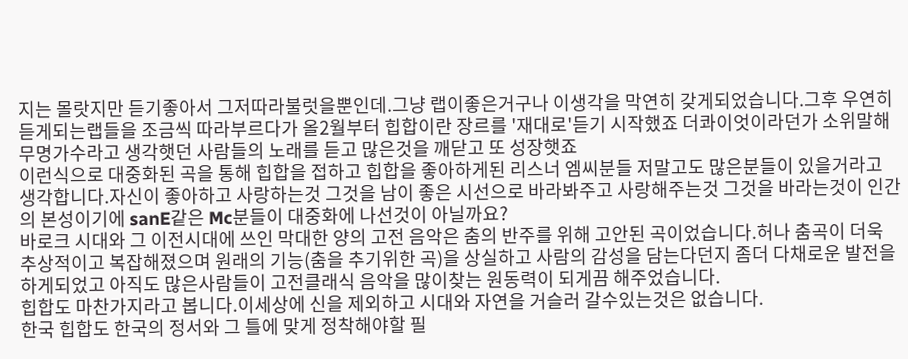지는 몰랏지만 듣기좋아서 그저따라불럿을뿐인데.그냥 랩이좋은거구나 이생각을 막연히 갖게되었습니다.그후 우연히 듣게되는랩들을 조금씩 따라부르다가 올2월부터 힙합이란 장르를 '재대로'듣기 시작했죠 더콰이엇이라던가 소위말해 무명가수라고 생각햇던 사람들의 노래를 듣고 많은것을 깨닫고 또 성장햇죠
이런식으로 대중화된 곡을 통해 힙합을 접하고 힙합을 좋아하게된 리스너 엠씨분들 저말고도 많은분들이 있을거라고 생각합니다.자신이 좋아하고 사랑하는것 그것을 남이 좋은 시선으로 바라봐주고 사랑해주는것 그것을 바라는것이 인간의 본성이기에 sanE같은 Mc분들이 대중화에 나선것이 아닐까요?
바로크 시대와 그 이전시대에 쓰인 막대한 양의 고전 음악은 춤의 반주를 위해 고안된 곡이었습니다.허나 춤곡이 더욱 추상적이고 복잡해졌으며 원래의 기능(춤을 추기위한 곡)을 상실하고 사람의 감성을 담는다던지 좀더 다채로운 발전을 하게되었고 아직도 많은사람들이 고전클래식 음악을 많이찾는 원동력이 되게끔 해주었습니다.
힙합도 마찬가지라고 봅니다.이세상에 신을 제외하고 시대와 자연을 거슬러 갈수있는것은 없습니다.
한국 힙합도 한국의 정서와 그 틀에 맞게 정착해야할 필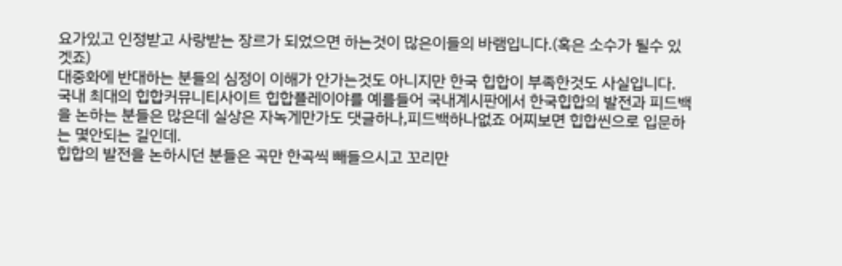요가있고 인정받고 사랑받는 장르가 되었으면 하는것이 많은이들의 바램입니다.(혹은 소수가 될수 있겟죠)
대중화에 반대하는 분들의 심정이 이해가 안가는것도 아니지만 한국 힙합이 부족한것도 사실입니다.
국내 최대의 힙합커뮤니티사이트 힙합플레이야를 예를들어 국내계시판에서 한국힙합의 발전과 피드백을 논하는 분들은 많은데 실상은 자녹게만가도 댓글하나,피드백하나없죠 어찌보면 힙합씬으로 입문하는 몇안되는 길인데.
힙합의 발전을 논하시던 분들은 곡만 한곡씩 빼들으시고 꼬리만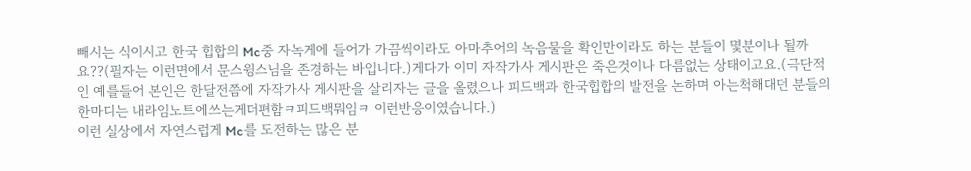빼시는 식이시고 한국 힙합의 Mc중 자녹게에 들어가 가끔씩이라도 아마추어의 녹음물을 확인만이라도 하는 분들이 몇분이나 될까요??(필자는 이런면에서 문스윙스님을 존경하는 바입니다.)게다가 이미 자작가사 게시판은 죽은것이나 다름없는 상태이고요.(극단적인 예를들어 본인은 한달전쯤에 자작가사 게시판을 살리자는 글을 올렸으나 피드백과 한국힙합의 발전을 논하며 아는척해대던 분들의 한마디는 내라임노트에쓰는게더편함ㅋ피드백뭐임ㅋ 이런반응이였습니다.)
이런 실상에서 자연스럽게 Mc를 도전하는 많은 분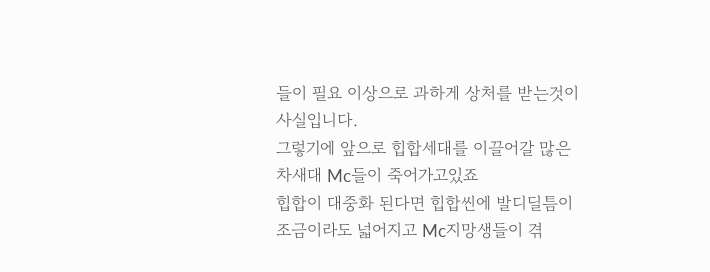들이 필요 이상으로 과하게 상처를 받는것이 사실입니다.
그렇기에 앞으로 힙합세대를 이끌어갈 많은 차새대 Mc들이 죽어가고있죠
힙합이 대중화 된다면 힙합씬에 발디딜틈이 조금이라도 넓어지고 Mc지망생들이 겪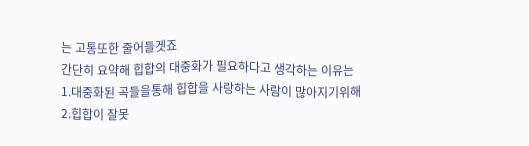는 고통또한 줄어들겟죠
간단히 요약해 힙합의 대중화가 필요하다고 생각하는 이유는
1.대중화된 곡들을통해 힙합을 사랑하는 사람이 많아지기위해
2.힙합이 잘못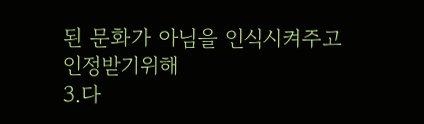된 문화가 아님을 인식시켜주고 인정받기위해
3.다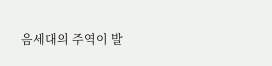음세대의 주역이 발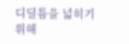디딜틈을 넓히기 위해